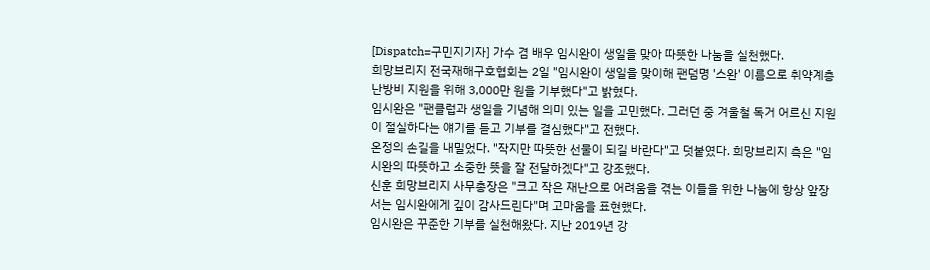[Dispatch=구민지기자] 가수 겸 배우 임시완이 생일을 맞아 따뜻한 나눔을 실천했다.
희망브리지 전국재해구호협회는 2일 "임시완이 생일을 맞이해 팬덤명 '스완' 이름으로 취약계층 난방비 지원을 위해 3,000만 원을 기부했다"고 밝혔다.
임시완은 "팬클럽과 생일을 기념해 의미 있는 일을 고민했다. 그러던 중 겨울철 독거 어르신 지원이 절실하다는 얘기를 듣고 기부를 결심했다"고 전했다.
온정의 손길을 내밀었다. "작지만 따뜻한 선물이 되길 바란다"고 덧붙였다. 희망브리지 측은 "임시완의 따뜻하고 소중한 뜻을 잘 전달하겠다"고 강조했다.
신훈 희망브리지 사무총장은 "크고 작은 재난으로 어려움을 겪는 이들을 위한 나눔에 항상 앞장서는 임시완에게 깊이 감사드린다"며 고마움을 표현했다.
임시완은 꾸준한 기부를 실천해왔다. 지난 2019년 강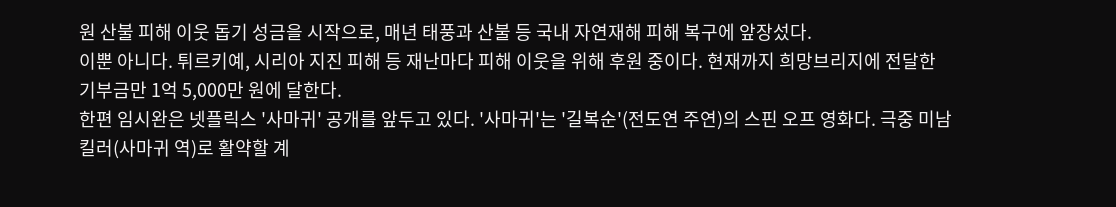원 산불 피해 이웃 돕기 성금을 시작으로, 매년 태풍과 산불 등 국내 자연재해 피해 복구에 앞장섰다.
이뿐 아니다. 튀르키예, 시리아 지진 피해 등 재난마다 피해 이웃을 위해 후원 중이다. 현재까지 희망브리지에 전달한 기부금만 1억 5,000만 원에 달한다.
한편 임시완은 넷플릭스 '사마귀' 공개를 앞두고 있다. '사마귀'는 '길복순'(전도연 주연)의 스핀 오프 영화다. 극중 미남 킬러(사마귀 역)로 활약할 계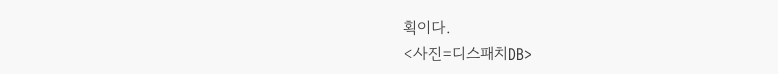획이다.
<사진=디스패치DB>